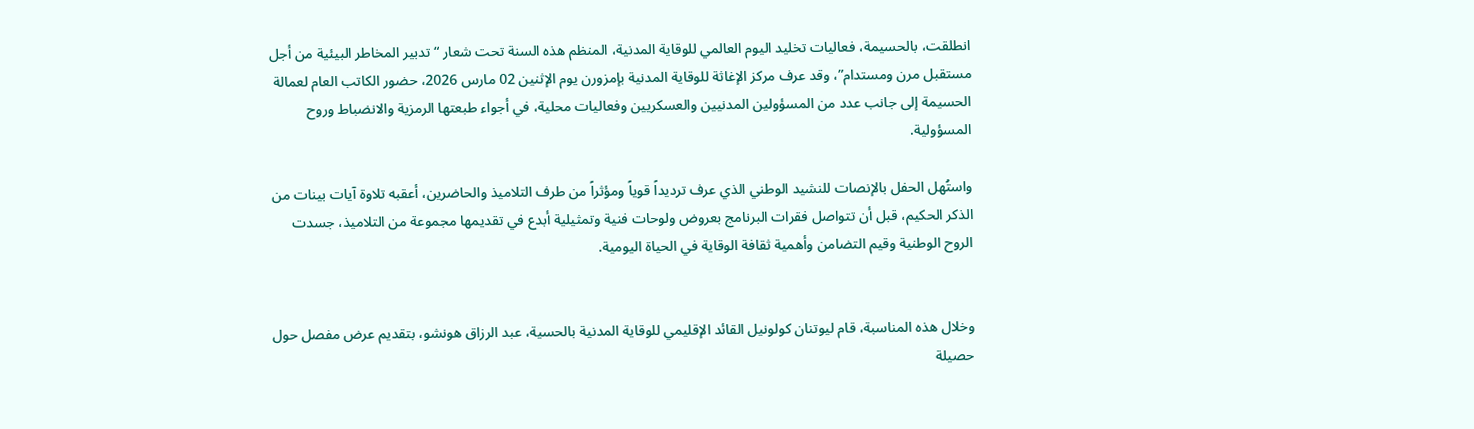انطلقت، بالحسيمة، فعاليات تخليد اليوم العالمي للوقاية المدنية، المنظم هذه السنة تحت شعار “تدبير المخاطر البيئية من أجل مستقبل مرن ومستدام”، وقد عرف مركز الإغاثة للوقاية المدنية بإمزورن يوم الإثنين 02 مارس 2026، حضور الكاتب العام لعمالة الحسيمة إلى جانب عدد من المسؤولين المدنيين والعسكريين وفعاليات محلية، في أجواء طبعتها الرمزية والانضباط وروح المسؤولية.

واستُهل الحفل بالإنصات للنشيد الوطني الذي عرف ترديداً قوياً ومؤثراً من طرف التلاميذ والحاضرين، أعقبه تلاوة آيات بينات من الذكر الحكيم، قبل أن تتواصل فقرات البرنامج بعروض ولوحات فنية وتمثيلية أبدع في تقديمها مجموعة من التلاميذ، جسدت الروح الوطنية وقيم التضامن وأهمية ثقافة الوقاية في الحياة اليومية.


وخلال هذه المناسبة، قام ليوتنان كولونيل القائد الإقليمي للوقاية المدنية بالحسية، عبد الرزاق هونشو، بتقديم عرض مفصل حول حصيلة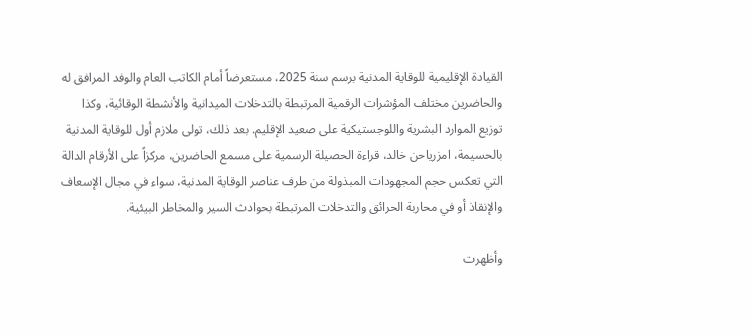القيادة الإقليمية للوقاية المدنية برسم سنة 2025، مستعرضاً أمام الكاتب العام والوفد المرافق له والحاضرين مختلف المؤشرات الرقمية المرتبطة بالتدخلات الميدانية والأنشطة الوقائية، وكذا توزيع الموارد البشرية واللوجستيكية على صعيد الإقليم. بعد ذلك، تولى ملازم أول للوقاية المدنية بالحسيمة، امزرياحن خالد، قراءة الحصيلة الرسمية على مسمع الحاضرين، مركزاً على الأرقام الدالة التي تعكس حجم المجهودات المبذولة من طرف عناصر الوقاية المدنية، سواء في مجال الإسعاف والإنقاذ أو في محاربة الحرائق والتدخلات المرتبطة بحوادث السير والمخاطر البيئية.

وأظهرت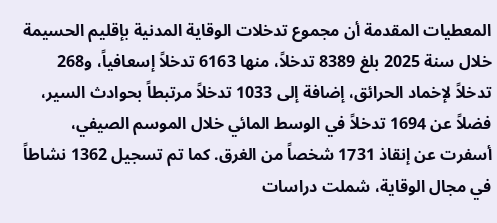المعطيات المقدمة أن مجموع تدخلات الوقاية المدنية بإقليم الحسيمة خلال سنة 2025 بلغ 8389 تدخلاً، منها 6163 تدخلاً إسعافياً، و268 تدخلاً لإخماد الحرائق، إضافة إلى 1033 تدخلاً مرتبطاً بحوادث السير، فضلاً عن 1694 تدخلاً في الوسط المائي خلال الموسم الصيفي، أسفرت عن إنقاذ 1731 شخصاً من الغرق. كما تم تسجيل 1362 نشاطاً في مجال الوقاية، شملت دراسات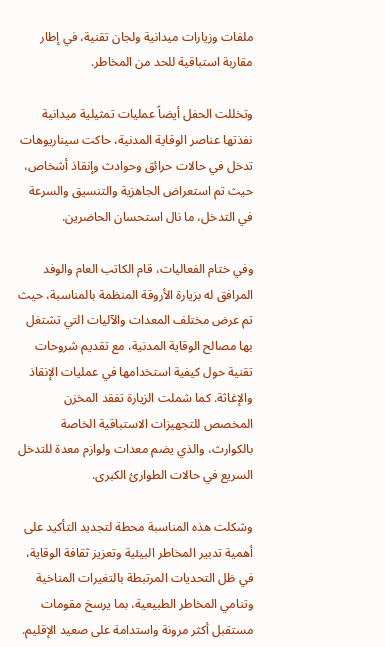ملفات وزيارات ميدانية ولجان تقنية، في إطار مقاربة استباقية للحد من المخاطر.

وتخللت الحفل أيضاً عمليات تمثيلية ميدانية نفذتها عناصر الوقاية المدنية، حاكت سيناريوهات تدخل في حالات حرائق وحوادث وإنقاذ أشخاص، حيث تم استعراض الجاهزية والتنسيق والسرعة في التدخل، ما نال استحسان الحاضرين.

وفي ختام الفعاليات، قام الكاتب العام والوفد المرافق له بزيارة الأروقة المنظمة بالمناسبة، حيث تم عرض مختلف المعدات والآليات التي تشتغل بها مصالح الوقاية المدنية، مع تقديم شروحات تقنية حول كيفية استخدامها في عمليات الإنقاذ والإغاثة. كما شملت الزيارة تفقد المخزن المخصص للتجهيزات الاستباقية الخاصة بالكوارث، والذي يضم معدات ولوازم معدة للتدخل السريع في حالات الطوارئ الكبرى.

وشكلت هذه المناسبة محطة لتجديد التأكيد على أهمية تدبير المخاطر البيئية وتعزيز ثقافة الوقاية، في ظل التحديات المرتبطة بالتغيرات المناخية وتنامي المخاطر الطبيعية، بما يرسخ مقومات مستقبل أكثر مرونة واستدامة على صعيد الإقليم.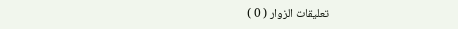تعليقات الزوار ( 0 )